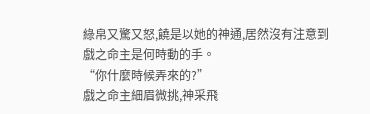綠帛又驚又怒,饒是以她的神通,居然沒有注意到戲之命主是何時動的手。
“你什麼時候弄來的?”
戲之命主細眉微挑,神采飛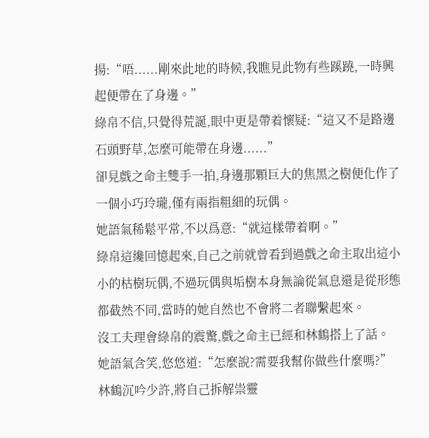揚:“唔......剛來此地的時候,我瞧見此物有些蹊蹺,一時興起便帶在了身邊。”
綠帛不信,只覺得荒誕,眼中更是帶着懷疑:“這又不是路邊石頭野草,怎麼可能帶在身邊......”
卻見戲之命主雙手一拍,身邊那顆巨大的焦黑之樹便化作了一個小巧玲瓏,僅有兩指粗細的玩偶。
她語氣稀鬆平常,不以爲意:“就這樣帶着啊。”
綠帛這纔回憶起來,自己之前就曾看到過戲之命主取出這小小的枯樹玩偶,不過玩偶與垢樹本身無論從氣息還是從形態都截然不同,當時的她自然也不會將二者聯繫起來。
沒工夫理會綠帛的震驚,戲之命主已經和林鶴搭上了話。
她語氣含笑,悠悠道:“怎麼說?需要我幫你做些什麼嗎?”
林鶴沉吟少許,將自己拆解祟靈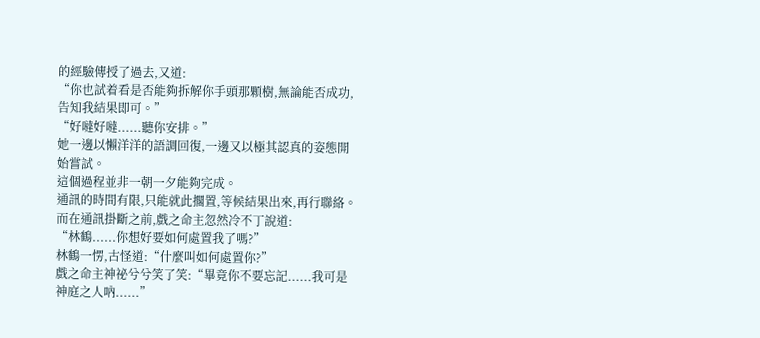的經驗傳授了過去,又道:
“你也試着看是否能夠拆解你手頭那顆樹,無論能否成功,告知我結果即可。”
“好噠好噠......聽你安排。”
她一邊以懶洋洋的語調回復,一邊又以極其認真的姿態開始嘗試。
這個過程並非一朝一夕能夠完成。
通訊的時間有限,只能就此擱置,等候結果出來,再行聯絡。
而在通訊掛斷之前,戲之命主忽然冷不丁說道:
“林鶴......你想好要如何處置我了嗎?”
林鶴一愣,古怪道:“什麼叫如何處置你?”
戲之命主神祕兮兮笑了笑:“畢竟你不要忘記......我可是神庭之人吶......”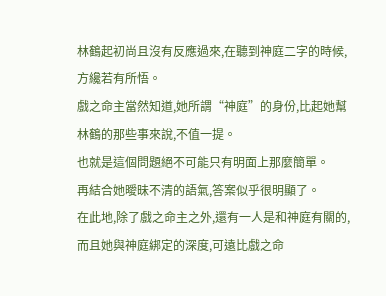林鶴起初尚且沒有反應過來,在聽到神庭二字的時候,方纔若有所悟。
戲之命主當然知道,她所謂“神庭”的身份,比起她幫林鶴的那些事來說,不值一提。
也就是這個問題絕不可能只有明面上那麼簡單。
再結合她曖昧不清的語氣,答案似乎很明顯了。
在此地,除了戲之命主之外,還有一人是和神庭有關的,而且她與神庭綁定的深度,可遠比戲之命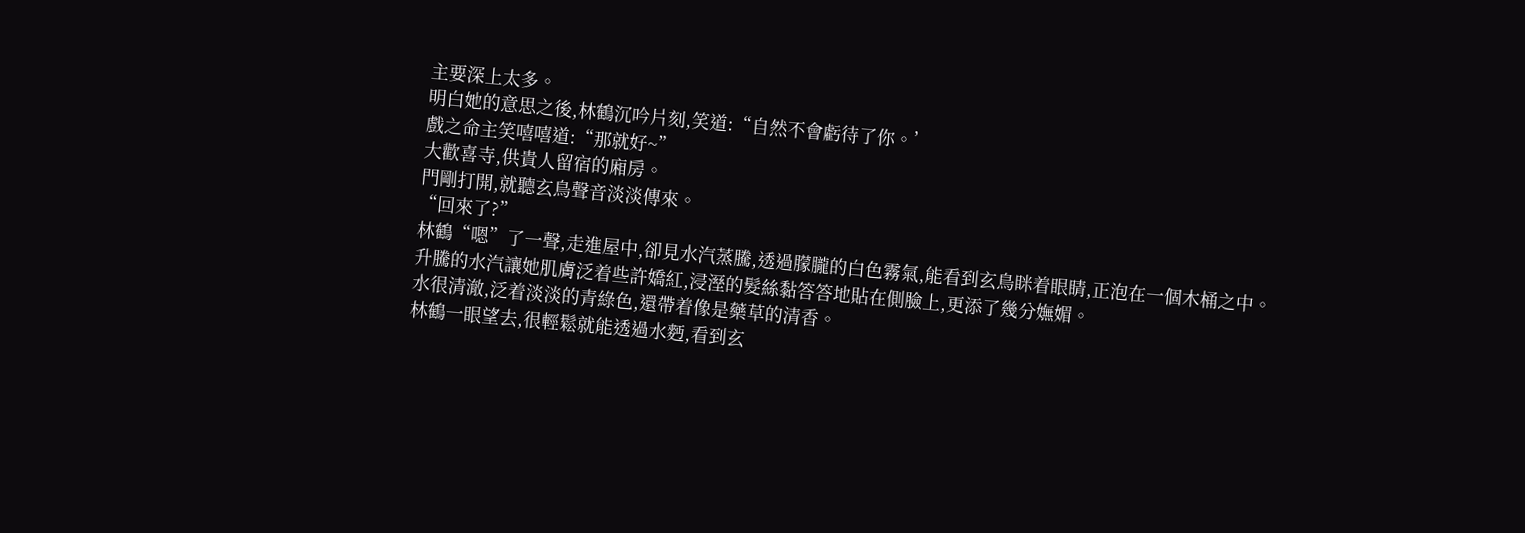主要深上太多。
明白她的意思之後,林鶴沉吟片刻,笑道:“自然不會虧待了你。’
戲之命主笑嘻嘻道:“那就好~”
大歡喜寺,供貴人留宿的廂房。
門剛打開,就聽玄鳥聲音淡淡傳來。
“回來了?”
林鶴“嗯”了一聲,走進屋中,卻見水汽蒸騰,透過朦朧的白色霧氣,能看到玄鳥眯着眼睛,正泡在一個木桶之中。
升騰的水汽讓她肌膚泛着些許嬌紅,浸溼的髮絲黏答答地貼在側臉上,更添了幾分嫵媚。
水很清澈,泛着淡淡的青綠色,還帶着像是藥草的清香。
林鶴一眼望去,很輕鬆就能透過水麪,看到玄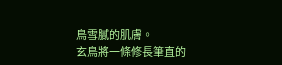鳥雪膩的肌膚。
玄鳥將一條修長筆直的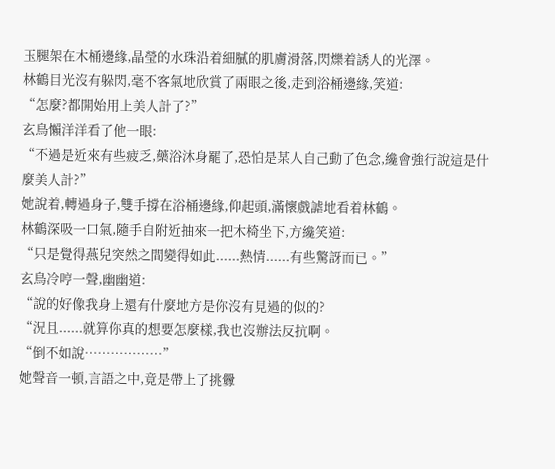玉腿架在木桶邊緣,晶瑩的水珠沿着細膩的肌膚滑落,閃爍着誘人的光澤。
林鶴目光沒有躲閃,毫不客氣地欣賞了兩眼之後,走到浴桶邊緣,笑道:
“怎麼?都開始用上美人計了?”
玄鳥懶洋洋看了他一眼:
“不過是近來有些疲乏,藥浴沐身罷了,恐怕是某人自己動了色念,纔會強行說這是什麼美人計?”
她說着,轉過身子,雙手撐在浴桶邊緣,仰起頭,滿懷戲謔地看着林鶴。
林鶴深吸一口氣,隨手自附近抽來一把木椅坐下,方纔笑道:
“只是覺得燕兒突然之間變得如此......熱情......有些驚訝而已。”
玄鳥冷哼一聲,幽幽道:
“說的好像我身上還有什麼地方是你沒有見過的似的?
“況且......就算你真的想要怎麼樣,我也沒辦法反抗啊。
“倒不如說………………”
她聲音一頓,言語之中,竟是帶上了挑釁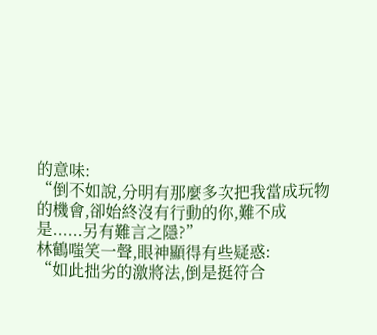的意味:
“倒不如說,分明有那麼多次把我當成玩物的機會,卻始終沒有行動的你,難不成是......另有難言之隱?”
林鶴嗤笑一聲,眼神顯得有些疑惑:
“如此拙劣的激將法,倒是挺符合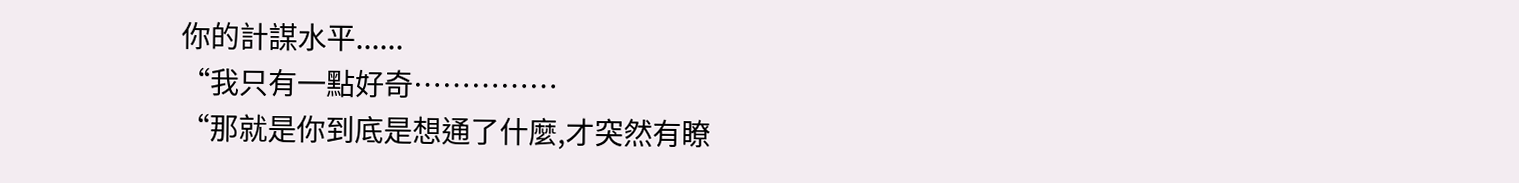你的計謀水平......
“我只有一點好奇……………
“那就是你到底是想通了什麼,才突然有瞭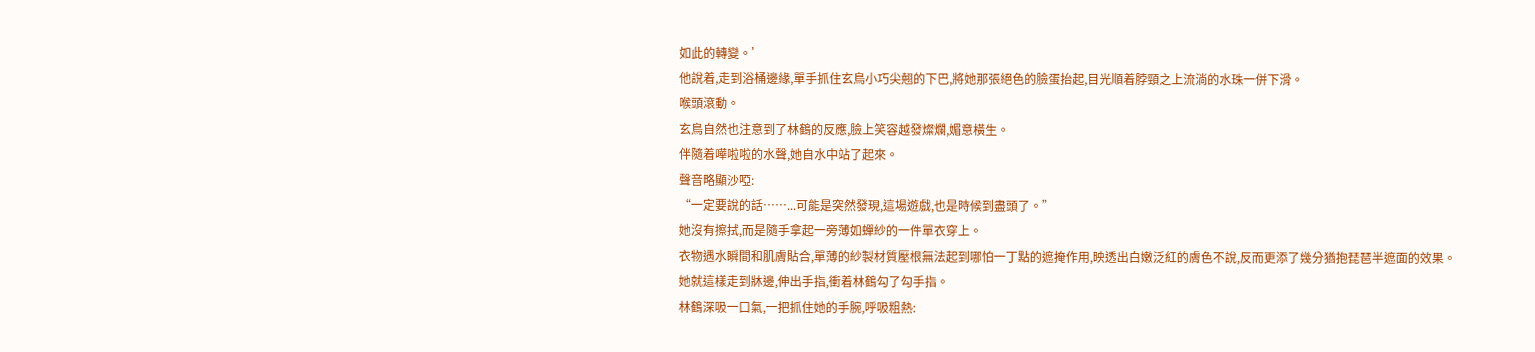如此的轉變。’
他說着,走到浴桶邊緣,單手抓住玄鳥小巧尖翹的下巴,將她那張絕色的臉蛋抬起,目光順着脖頸之上流淌的水珠一併下滑。
喉頭滾動。
玄鳥自然也注意到了林鶴的反應,臉上笑容越發燦爛,媚意橫生。
伴隨着嘩啦啦的水聲,她自水中站了起來。
聲音略顯沙啞:
“一定要說的話……...可能是突然發現,這場遊戲,也是時候到盡頭了。”
她沒有擦拭,而是隨手拿起一旁薄如蟬紗的一件單衣穿上。
衣物遇水瞬間和肌膚貼合,單薄的紗製材質壓根無法起到哪怕一丁點的遮掩作用,映透出白嫩泛紅的膚色不說,反而更添了幾分猶抱琵琶半遮面的效果。
她就這樣走到牀邊,伸出手指,衝着林鶴勾了勾手指。
林鶴深吸一口氣,一把抓住她的手腕,呼吸粗熱: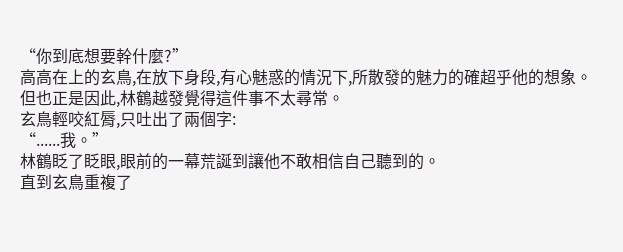“你到底想要幹什麼?”
高高在上的玄鳥,在放下身段,有心魅惑的情況下,所散發的魅力的確超乎他的想象。
但也正是因此,林鶴越發覺得這件事不太尋常。
玄鳥輕咬紅脣,只吐出了兩個字:
“......我。”
林鶴眨了眨眼,眼前的一幕荒誕到讓他不敢相信自己聽到的。
直到玄鳥重複了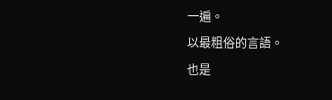一遍。
以最粗俗的言語。
也是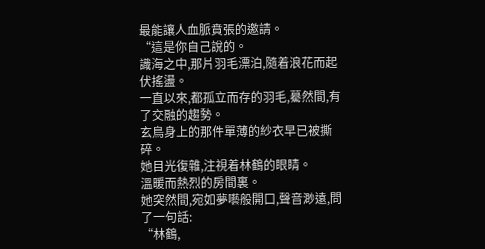最能讓人血脈賁張的邀請。
“這是你自己說的。
識海之中,那片羽毛漂泊,隨着浪花而起伏搖盪。
一直以來,都孤立而存的羽毛,驀然間,有了交融的趨勢。
玄鳥身上的那件單薄的紗衣早已被撕碎。
她目光復雜,注視着林鶴的眼睛。
溫暖而熱烈的房間裏。
她突然間,宛如夢囈般開口,聲音渺遠,問了一句話:
“林鶴,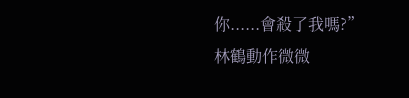你......會殺了我嗎?”
林鶴動作微微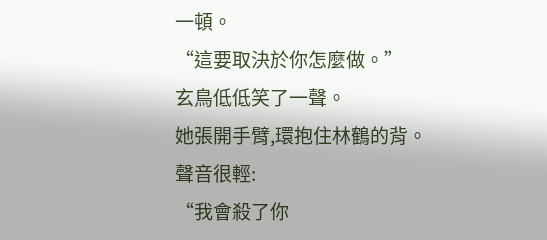一頓。
“這要取決於你怎麼做。”
玄鳥低低笑了一聲。
她張開手臂,環抱住林鶴的背。
聲音很輕:
“我會殺了你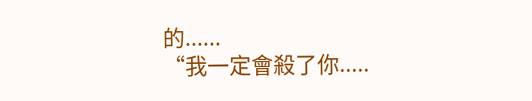的......
“我一定會殺了你.....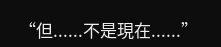“但......不是現在......”